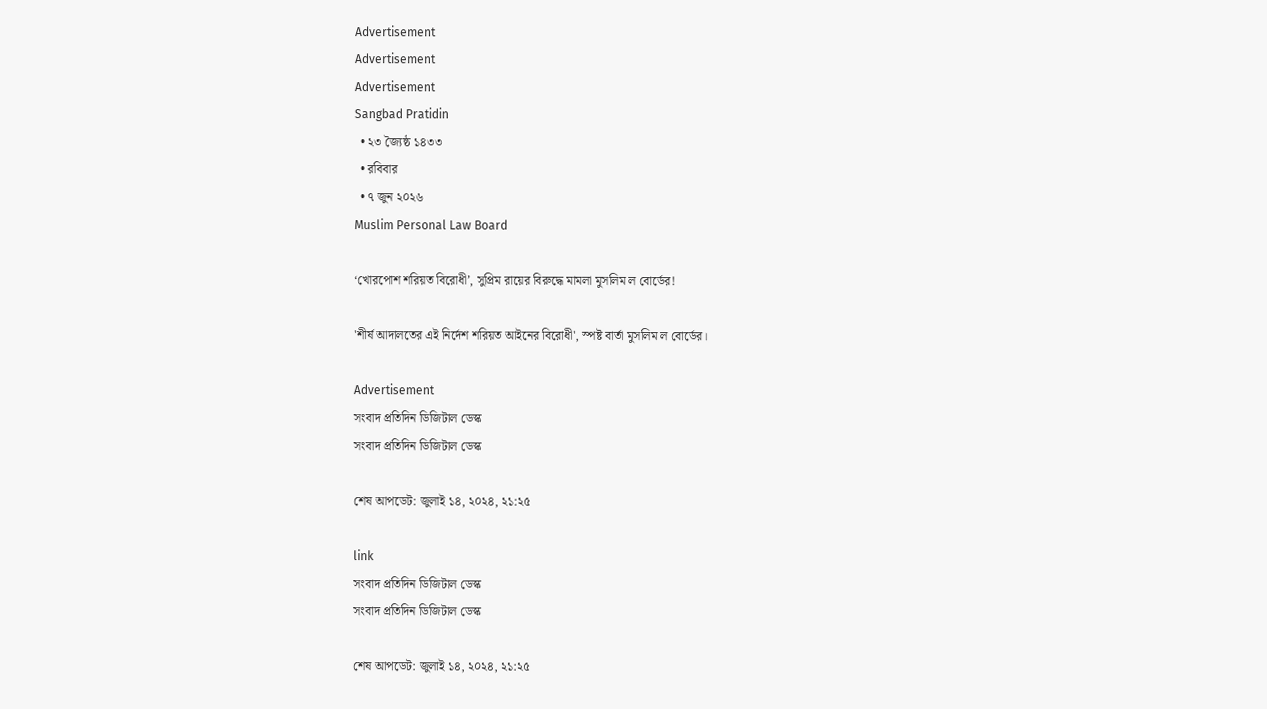Advertisement
Advertisement
Advertisement
Sangbad Pratidin
  • ২৩ জ্যৈষ্ঠ ১৪৩৩
  • রবিবার
  • ৭ জুন ২০২৬
Muslim Personal Law Board

‘খোরপোশ শরিয়ত বিরোধী’, সুপ্রিম রায়ের বিরুদ্ধে মামলা মুসলিম ল বোর্ডের!

'শীর্ষ আদালতের এই নির্দেশ শরিয়ত আইনের বিরোধী', স্পষ্ট বার্তা মুসলিম ল বোর্ডের।

Advertisement
সংবাদ প্রতিদিন ডিজিটাল ডেস্ক
সংবাদ প্রতিদিন ডিজিটাল ডেস্ক

শেষ আপডেট: জুলাই ১৪, ২০২৪, ২১:২৫

link
সংবাদ প্রতিদিন ডিজিটাল ডেস্ক
সংবাদ প্রতিদিন ডিজিটাল ডেস্ক

শেষ আপডেট: জুলাই ১৪, ২০২৪, ২১:২৫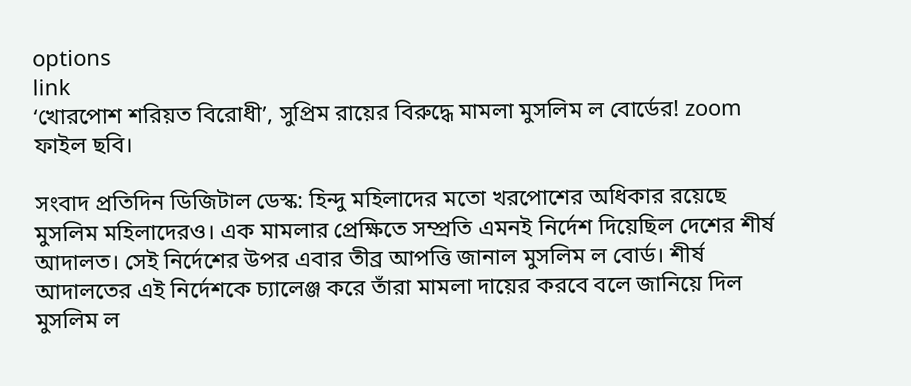options
link
‘খোরপোশ শরিয়ত বিরোধী’, সুপ্রিম রায়ের বিরুদ্ধে মামলা মুসলিম ল বোর্ডের! zoom
ফাইল ছবি।

সংবাদ প্রতিদিন ডিজিটাল ডেস্ক: হিন্দু মহিলাদের মতো খরপোশের অধিকার রয়েছে মুসলিম মহিলাদেরও। এক মামলার প্রেক্ষিতে সম্প্রতি এমনই নির্দেশ দিয়েছিল দেশের শীর্ষ আদালত। সেই নির্দেশের উপর এবার তীব্র আপত্তি জানাল মুসলিম ল বোর্ড। শীর্ষ আদালতের এই নির্দেশকে চ্যালেঞ্জ করে তাঁরা মামলা দায়ের করবে বলে জানিয়ে দিল মুসলিম ল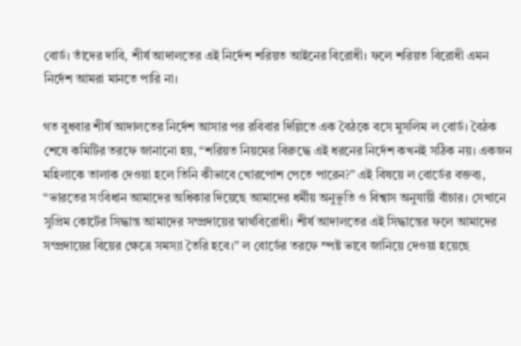বোর্ড। তাঁদের দাবি, শীর্ষ আদালতের এই নির্দেশ শরিয়ত আইনের বিরোধী। ফলে শরিয়ত বিরোধী এমন নির্দেশ আমরা মানতে পারি না।

গত বুধবার শীর্ষ আদালতের নির্দেশ আসার পর রবিবার দিল্লিতে এক বৈঠকে বসে মুসলিম ল বোর্ড। বৈঠক শেষে কমিটির তরফে জানানো হয়, “শরিয়ত নিয়মের বিরুদ্ধে এই ধরনের নির্দেশ কখনই সঠিক নয়। একজন মহিলাকে তালাক দেওয়া হলে তিনি কীভাবে খোরপোশ পেতে পারেন?” এই বিষয়ে ল বোর্ডের বক্তব্য, “ভারতের সংবিধান আমাদের অধিকার দিয়েছে আমাদের ধর্মীয় অনুভূতি ও বিশ্বাস অনুযায়ী বাঁচার। সেখানে সুপ্রিম কোর্টের সিদ্ধান্ত আমাদের সম্প্রদায়ের স্বার্থবিরোধী। শীর্ষ আদালতের এই সিদ্ধান্তের ফলে আমাদের সম্প্রদায়ের বিয়ের ক্ষেত্রে সমস্যা তৈরি হবে।” ল বোর্ডের তরফে স্পষ্ট ভাবে জানিয়ে দেওয়া হয়েছে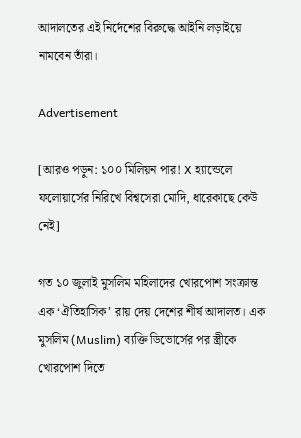আদালতের এই নির্দেশের বিরুদ্ধে আইনি লড়াইয়ে নামবেন তাঁরা।

Advertisement

[আরও পড়ুন: ১০০ মিলিয়ন পার! X হ্যান্ডেলে ফলোয়ার্সের নিরিখে বিশ্বসেরা মোদি, ধারেকাছে কেউ নেই]

গত ১০ জুলাই মুসলিম মহিলাদের খোরপোশ সংক্রান্ত এক ‘ঐতিহাসিক’ রায় দেয় দেশের শীর্ষ আদালত। এক মুসলিম (Muslim) ব্যক্তি ডিভোর্সের পর স্ত্রীকে খোরপোশ দিতে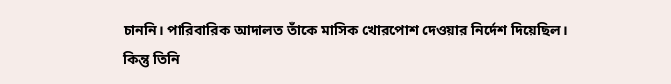চাননি। পারিবারিক আদালত তাঁকে মাসিক খোরপোশ দেওয়ার নির্দেশ দিয়েছিল। কিন্তু তিনি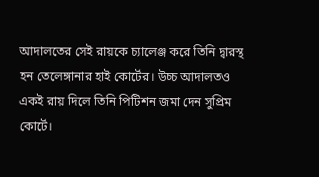আদালতের সেই রায়কে চ্যালেঞ্জ করে তিনি দ্বারস্থ হন তেলেঙ্গানার হাই কোর্টের। উচ্চ আদালতও একই রায় দিলে তিনি পিটিশন জমা দেন সুপ্রিম কোর্টে।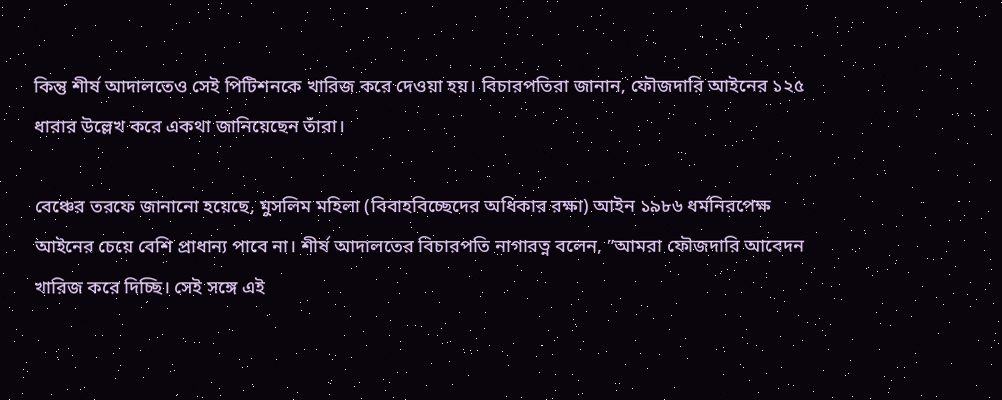কিন্তু শীর্ষ আদালতেও সেই পিটিশনকে খারিজ করে দেওয়া হয়। বিচারপতিরা জানান, ফৌজদারি আইনের ১২৫ ধারার উল্লেখ করে একথা জানিয়েছেন তাঁরা।

বেঞ্চের তরফে জানানো হয়েছে, মুসলিম মহিলা (বিবাহবিচ্ছেদের অধিকার রক্ষা) আইন ১৯৮৬ ধর্মনিরপেক্ষ আইনের চেয়ে বেশি প্রাধান্য পাবে না। শীর্ষ আদালতের বিচারপতি নাগারত্ন বলেন, ”আমরা ফৌজদারি আবেদন খারিজ করে দিচ্ছি। সেই সঙ্গে এই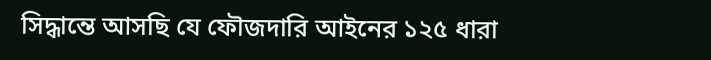সিদ্ধান্তে আসছি যে ফৌজদারি আইনের ১২৫ ধারা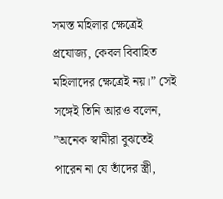সমস্ত মহিলার ক্ষেত্রেই প্রযোজ্য, কেবল বিবাহিত মহিলাদের ক্ষেত্রেই নয়।” সেই সঙ্গেই তিনি আরও বলেন, ”অনেক স্বামীরা বুঝতেই পারেন না যে তাঁদের স্ত্রী,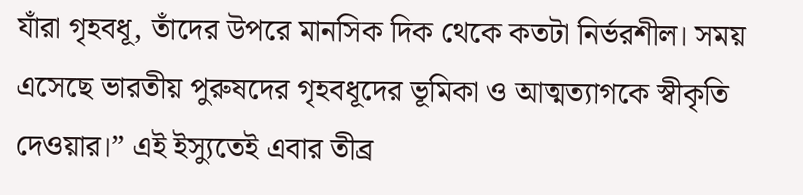যাঁরা গৃহবধূ, তাঁদের উপরে মানসিক দিক থেকে কতটা নির্ভরশীল। সময় এসেছে ভারতীয় পুরুষদের গৃহবধূদের ভূমিকা ও আত্মত্যাগকে স্বীকৃতি দেওয়ার।” এই ইস্যুতেই এবার তীব্র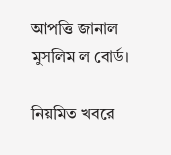আপত্তি জানাল মুসলিম ল বোর্ড।

নিয়মিত খবরে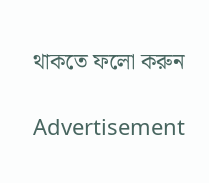থাকতে ফলো করুন

Advertisement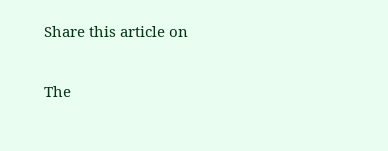Share this article on

The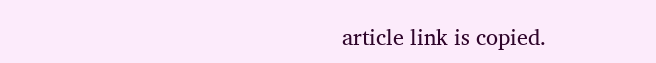article link is copied.